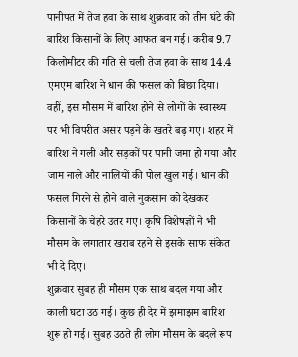पानीपत में तेज हवा के साथ शुक्रवार को तीन घंटे की बारिश किसानों के लिए आफत बन गई। करीब 9.7 किलोमीटर की गति से चली तेज हवा के साथ 14.4 एमएम बारिश ने धान की फसल को बिछा दिया।
वहीं, इस मौसम में बारिश होने से लोगों के स्वास्थ्य पर भी विपरीत असर पड़ने के खतरे बढ़ गए। शहर में बारिश ने गली और सड़कों पर पानी जमा हो गया और जाम नाले और नालियों की पोल खुल गई। धान की फसल गिरने से होने वाले नुकसान को देखकर किसानों के चेहरे उतर गए। कृषि विशेषज्ञों ने भी मौसम के लगातार खराब रहने से इसके साफ संकेत भी दे दिए।
शुक्रवार सुबह ही मौसम एक साथ बदल गया और काली घटा उठ गई। कुछ ही देर में झमाझम बारिश शुरू हो गई। सुबह उठते ही लोग मौसम के बदले रूप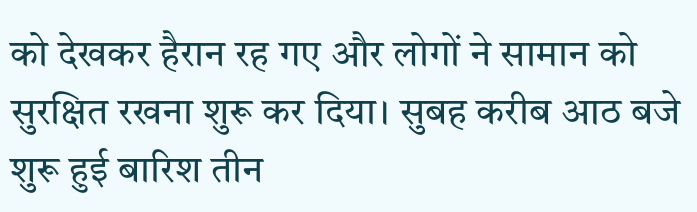को देखकर हैरान रह गए और लोगों ने सामान को सुरक्षित रखना शुरू कर दिया। सुबह करीब आठ बजे शुरू हुई बारिश तीन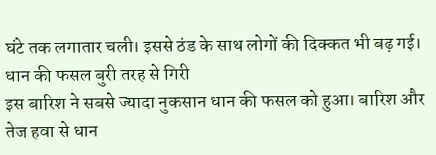घंटे तक लगातार चली। इससे ठंड के साथ लोगों की दिक्कत भी बढ़ गई।
धान की फसल बुरी तरह से गिरी
इस बारिश ने सबसे ज्यादा नुकसान धान की फसल को हुआ। बारिश और तेज हवा से धान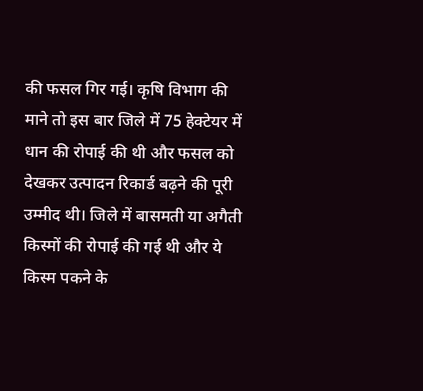की फसल गिर गई। कृषि विभाग की माने तो इस बार जिले में 75 हेक्टेयर में धान की रोपाई की थी और फसल को देखकर उत्पादन रिकार्ड बढ़ने की पूरी उम्मीद थी। जिले में बासमती या अगैती किस्मों की रोपाई की गई थी और ये किस्म पकने के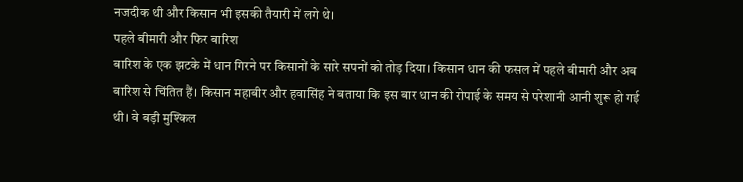नजदीक थी और किसान भी इसकी तैयारी में लगे थे।
पहले बीमारी और फिर बारिश
बारिश के एक झटके में धान गिरने पर किसानों के सारे सपनों को तोड़ दिया। किसान धान की फसल में पहले बीमारी और अब बारिश से चिंतित हैं। किसान महाबीर और हवासिंह ने बताया कि इस बार धान की रोपाई के समय से परेशानी आनी शुरू हो गई थी। वे बड़ी मुश्किल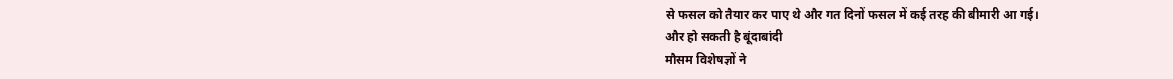से फसल को तैयार कर पाए थे और गत दिनों फसल में कई तरह की बीमारी आ गई।
और हो सकती है बूंदाबांदी
मौसम विशेषज्ञों ने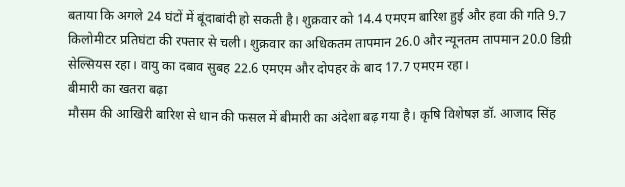बताया कि अगले 24 घंटों में बूंदाबांदी हो सकती है। शुक्रवार को 14.4 एमएम बारिश हुई और हवा की गति 9.7 किलोमीटर प्रतिघंटा की रफ्तार से चली। शुक्रवार का अधिकतम तापमान 26.0 और न्यूनतम तापमान 20.0 डिग्री सेल्सियस रहा। वायु का दबाव सुबह 22.6 एमएम और दोपहर के बाद 17.7 एमएम रहा।
बीमारी का खतरा बढ़ा
मौसम की आखिरी बारिश से धान की फसल में बीमारी का अंदेशा बढ़ गया है। कृषि विशेषज्ञ डॉ. आजाद सिंह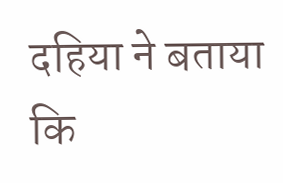दहिया ने बताया कि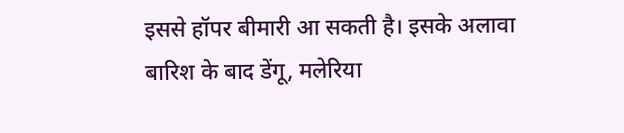इससे हॉपर बीमारी आ सकती है। इसके अलावा बारिश के बाद डेंगू, मलेरिया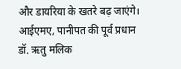और डायरिया के खतरे बढ़ जाएंगे। आईएमए, पानीपत की पूर्व प्रधान डॉ. ऋतु मलिक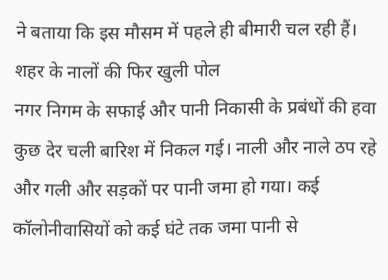ने बताया कि इस मौसम में पहले ही बीमारी चल रही हैं।
शहर के नालों की फिर खुली पोल
नगर निगम के सफाई और पानी निकासी के प्रबंधों की हवा कुछ देर चली बारिश में निकल गई। नाली और नाले ठप रहे और गली और सड़कों पर पानी जमा हो गया। कई कॉलोनीवासियों को कई घंटे तक जमा पानी से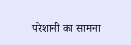परेशानी का सामना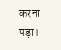करना पड़ा।